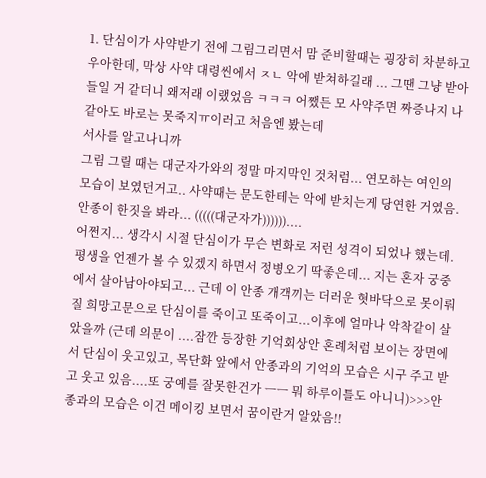1. 단심이가 사약받기 전에 그림그리면서 맘 준비할때는 굉장히 차분하고 우아한데, 막상 사약 대령씬에서 ㅈㄴ 악에 받쳐하길래 ... 그땐 그냥 받아들일 거 같더니 왜저래 이랬었음 ㅋㅋㅋ 어쨌든 모 사약주면 짜증나지 나같아도 바로는 못죽지ㅠ이러고 처음엔 봤는데
서사를 알고나니까
그림 그릴 때는 대군자가와의 정말 마지막인 것처럼... 연모하는 여인의 모습이 보였던거고.. 사약때는 문도한테는 악에 받치는게 당연한 거였음.
안종이 한짓을 봐라... (((((대군자가))))))....
어쩐지... 생각시 시절 단심이가 무슨 변화로 저런 성격이 되었나 했는데. 평생을 언젠가 볼 수 있겠지 하면서 정병오기 딱좋은데... 지는 혼자 궁중에서 살아남아야되고... 근데 이 안종 개객끼는 더러운 혓바닥으로 못이뤄질 희망고문으로 단심이를 죽이고 또죽이고...이후에 얼마나 악착같이 살았을까 (근데 의문이 ....잠깐 등장한 기억회상안 혼례처럼 보이는 장면에서 단심이 웃고있고, 목단화 앞에서 안종과의 기억의 모습은 시구 주고 받고 웃고 있음....또 궁예를 잘못한건가 ㅡㅡ 뭐 하루이틀도 아니니)>>>안종과의 모습은 이건 메이킹 보면서 꿈이란거 알았음!!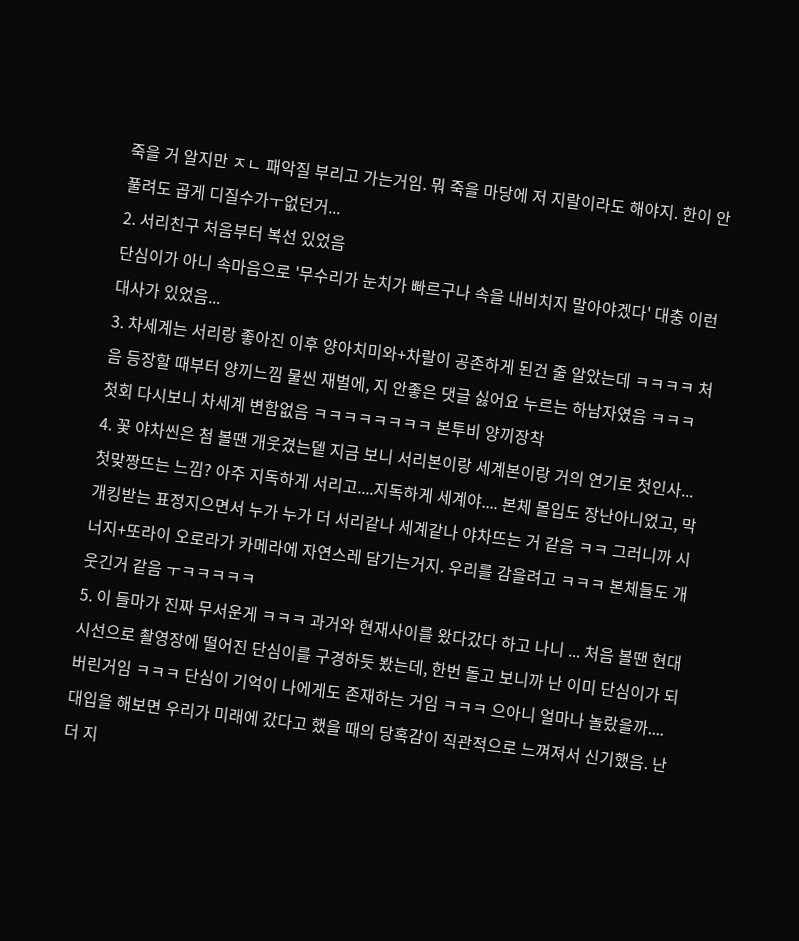죽을 거 알지만 ㅈㄴ 패악질 부리고 가는거임. 뭐 죽을 마당에 저 지랄이라도 해야지. 한이 안풀려도 곱게 디질수가ㅜ없던거...
2. 서리친구 처음부터 복선 있었음
단심이가 아니 속마음으로 '무수리가 눈치가 빠르구나 속을 내비치지 말아야겠다' 대충 이런 대사가 있었음...
3. 차세계는 서리랑 좋아진 이후 양아치미와+차랄이 공존하게 된건 줄 알았는데 ㅋㅋㅋㅋ 처음 등장할 때부터 양끼느낌 물씬 재벌에, 지 안좋은 댓글 싫어요 누르는 하남자였음 ㅋㅋㅋ 첫회 다시보니 차세계 변함없음 ㅋㅋㅋㅋㅋㅋㅋㅋ 본투비 양끼장착
4. 꽃 야차씬은 첨 볼땐 개웃겼는뎉 지금 보니 서리본이랑 세계본이랑 거의 연기로 첫인사...첫맞짱뜨는 느낌? 아주 지독하게 서리고....지독하게 세계야.... 본체 몰입도 장난아니었고, 막 개킹받는 표정지으면서 누가 누가 더 서리같나 세계같나 야차뜨는 거 같음 ㅋㅋ 그러니까 시너지+또라이 오로라가 카메라에 자연스레 담기는거지. 우리를 감을려고 ㅋㅋㅋ 본체들도 개웃긴거 같음 ㅜㅋㅋㅋㅋㅋ
5. 이 들마가 진짜 무서운게 ㅋㅋㅋ 과거와 현재사이를 왔다갔다 하고 나니 ... 처음 볼땐 현대 시선으로 촬영장에 떨어진 단심이를 구경하듯 봤는데, 한번 돌고 보니까 난 이미 단심이가 되버린거임 ㅋㅋㅋ 단심이 기억이 나에게도 존재하는 거임 ㅋㅋㅋ 으아니 얼마나 놀랐을까.... 대입을 해보면 우리가 미래에 갔다고 했을 때의 당혹감이 직관적으로 느껴져서 신기했음. 난 더 지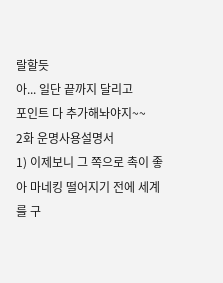랄할듯
아... 일단 끝까지 달리고
포인트 다 추가해놔야지~~
2화 운명사용설명서
1) 이제보니 그 쪽으로 촉이 좋아 마네킹 떨어지기 전에 세계를 구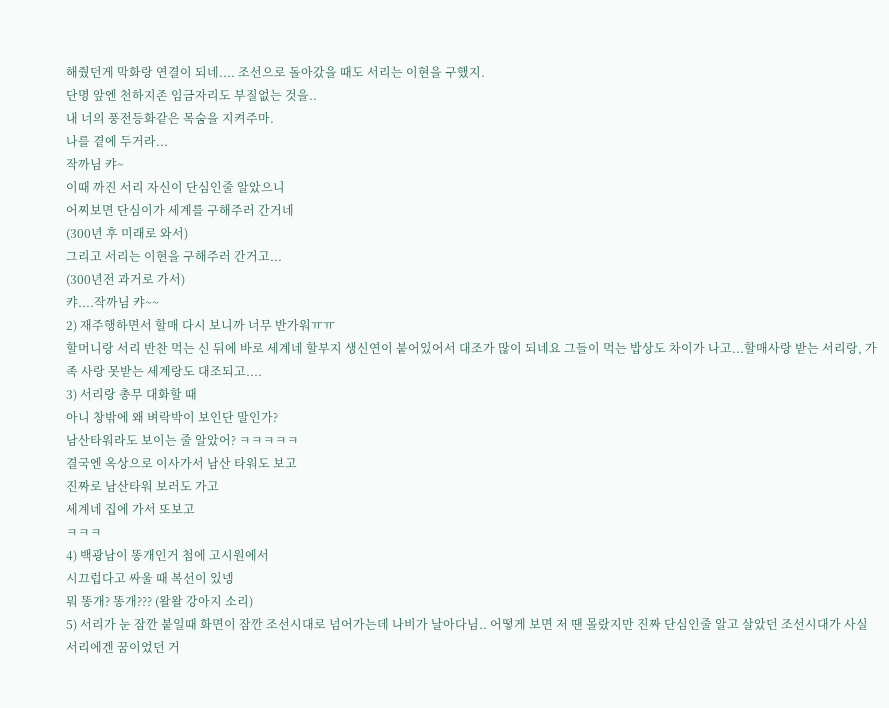해줬던게 막화랑 연결이 되네.... 조선으로 돌아갔을 때도 서리는 이현을 구했지.
단명 앞엔 천하지존 임금자리도 부질없는 것을..
내 너의 풍전등화같은 목숨을 지켜주마.
나를 곁에 두거라...
작까님 캬~
이때 까진 서리 자신이 단심인줄 알았으니
어찌보면 단심이가 세계를 구해주러 간거네
(300년 후 미래로 와서)
그리고 서리는 이현을 구해주러 간거고...
(300년전 과거로 가서)
캬....작까님 캬~~
2) 재주행하면서 할매 다시 보니까 너무 반가워ㅠㅠ
할머니랑 서리 반찬 먹는 신 뒤에 바로 세계네 할부지 생신연이 붙어있어서 대조가 많이 되네요 그들이 먹는 밥상도 차이가 나고...할매사랑 받는 서리랑, 가족 사랑 못받는 세계랑도 대조되고....
3) 서리랑 총무 대화할 때
아니 창밖에 왜 벼락박이 보인단 말인가?
남산타워라도 보이는 줄 알았어? ㅋㅋㅋㅋㅋ
결국엔 옥상으로 이사가서 남산 타워도 보고
진짜로 남산타워 보러도 가고
세계네 집에 가서 또보고
ㅋㅋㅋ
4) 백광남이 똥개인거 첨에 고시원에서
시끄럽다고 싸울 때 복선이 있넹
뭐 똥개? 똥개??? (왈왈 강아지 소리)
5) 서리가 눈 잠깐 붙일때 화면이 잠깐 조선시대로 넘어가는데 나비가 날아다님.. 어떻게 보면 저 땐 몰랐지만 진짜 단심인줄 알고 살았던 조선시대가 사실 서리에겐 꿈이었던 거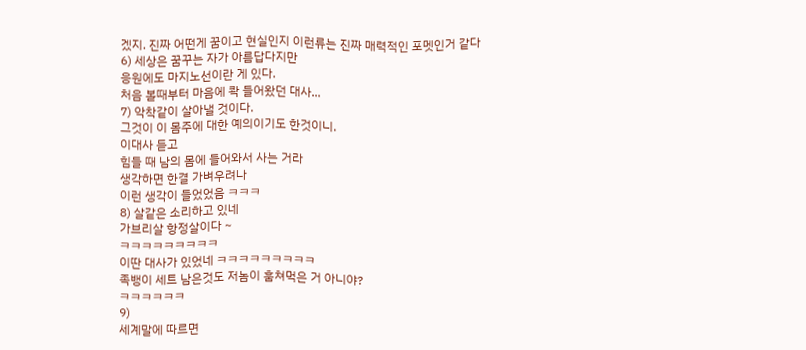겠지. 진짜 어떤게 꿈이고 현실인지 이런류는 진짜 매력적인 포멧인거 같다
6) 세상은 꿈꾸는 자가 아름답다지만
응원에도 마지노선이란 게 있다.
처음 볼때부터 마음에 콱 들어왔던 대사...
7) 악착같이 살아낼 것이다.
그것이 이 몸주에 대한 예의이기도 한것이니.
이대사 듣고
힘들 때 남의 몸에 들어와서 사는 거라
생각하면 한결 가벼우려나
이런 생각이 들었었음 ㅋㅋㅋ
8) 살같은 소리하고 있네
가브리살 항정살이다 ~
ㅋㅋㅋㅋㅋㅋㅋㅋㅋ
이딴 대사가 있었네 ㅋㅋㅋㅋㅋㅋㅋㅋㅋ
족뱅이 세트 남은것도 저놈이 훔쳐먹은 거 아니야?
ㅋㅋㅋㅋㅋㅋ
9)
세계말에 따르면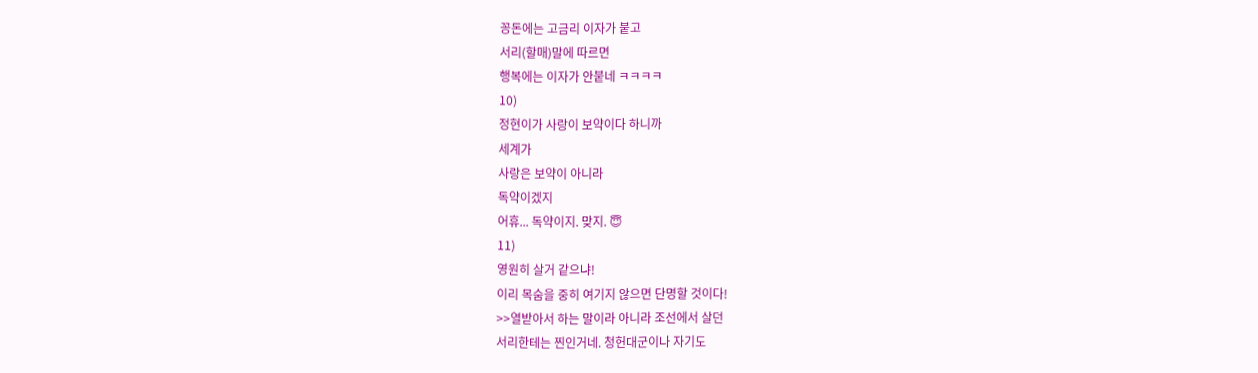꽁돈에는 고금리 이자가 붙고
서리(할매)말에 따르면
행복에는 이자가 안붙네 ㅋㅋㅋㅋ
10)
정현이가 사랑이 보약이다 하니까
세계가
사랑은 보약이 아니라
독약이겠지
어휴... 독약이지. 맞지. 😇
11)
영원히 살거 같으냐!
이리 목숨을 중히 여기지 않으면 단명할 것이다!
>>열받아서 하는 말이라 아니라 조선에서 살던
서리한테는 찐인거네. 청헌대군이나 자기도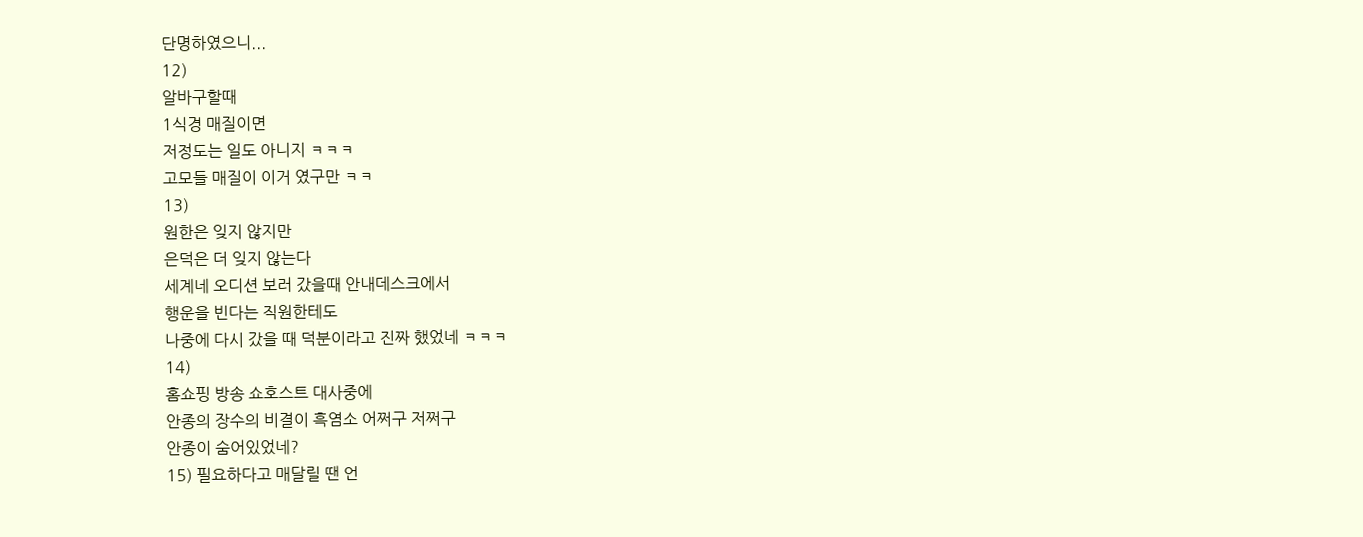단명하였으니...
12)
알바구할때
1식경 매질이면
저정도는 일도 아니지 ㅋㅋㅋ
고모들 매질이 이거 였구만 ㅋㅋ
13)
원한은 잊지 않지만
은덕은 더 잊지 않는다
세계네 오디션 보러 갔을때 안내데스크에서
행운을 빈다는 직원한테도
나중에 다시 갔을 때 덕분이라고 진짜 했었네 ㅋㅋㅋ
14)
홈쇼핑 방송 쇼호스트 대사중에
안종의 장수의 비결이 흑염소 어쩌구 저쩌구
안종이 숨어있었네?
15) 필요하다고 매달릴 땐 언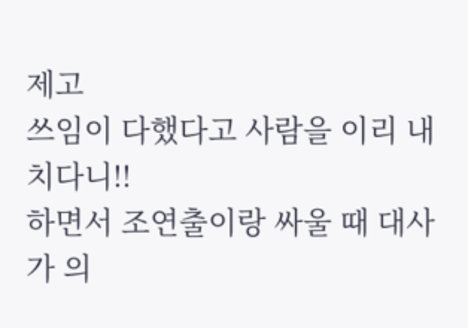제고
쓰임이 다했다고 사람을 이리 내치다니!!
하면서 조연출이랑 싸울 때 대사가 의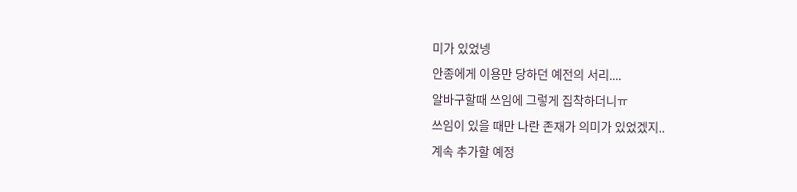미가 있었넹
안종에게 이용만 당하던 예전의 서리....
알바구할때 쓰임에 그렇게 집착하더니ㅠ
쓰임이 있을 때만 나란 존재가 의미가 있었겠지..
계속 추가할 예정